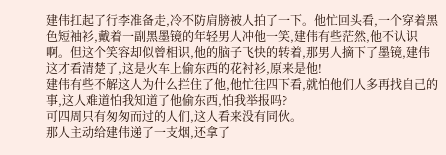建伟扛起了行李准备走,冷不防肩膀被人拍了一下。他忙回头看,一个穿着黑色短袖衫,戴着一副黑墨镜的年轻男人冲他一笑,建伟有些茫然,他不认识啊。但这个笑容却似曾相识,他的脑子飞快的转着,那男人摘下了墨镜,建伟这才看清楚了,这是火车上偷东西的花衬衫,原来是他!
建伟有些不解这人为什么拦住了他,他忙往四下看,就怕他们人多再找自己的事,这人难道怕我知道了他偷东西,怕我举报吗?
可四周只有匆匆而过的人们,这人看来没有同伙。
那人主动给建伟递了一支烟,还拿了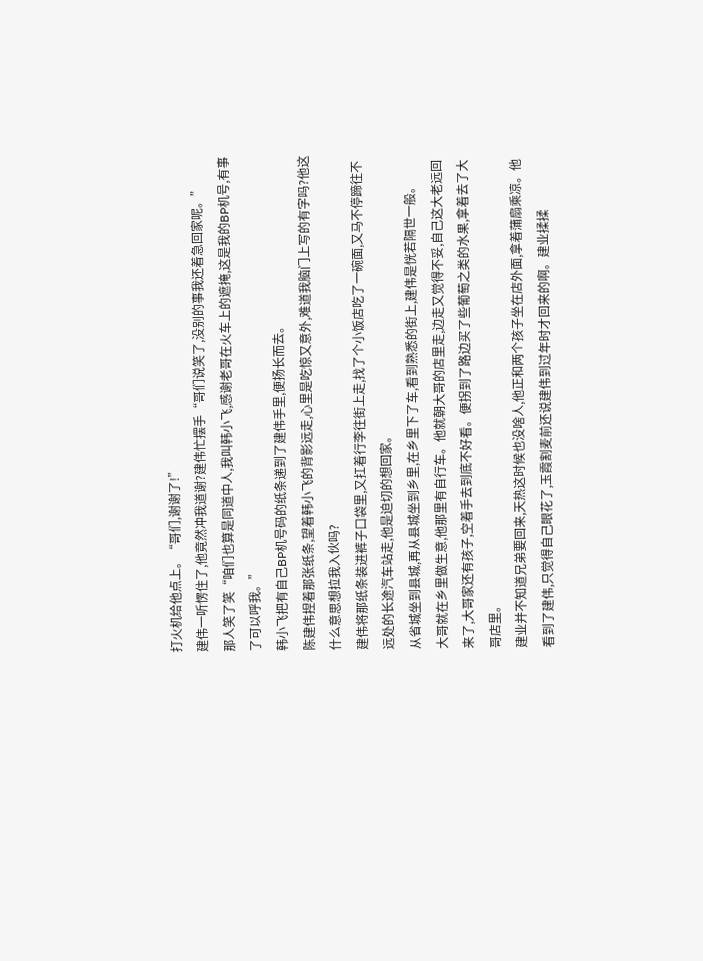打火机给他点上。“哥们,谢谢了!”
建伟一听愣住了,他竟然冲我道谢?建伟忙摆手“哥们说笑了,没别的事我还着急回家呢。”
那人笑了笑“咱们也算是同道中人,我叫韩小飞,感谢老哥在火车上的遮掩,这是我的BP机号,有事了可以呼我。”
韩小飞把有自己BP机号码的纸条递到了建伟手里,便扬长而去。
陈建伟捏着那张纸条,望着韩小飞的背影远走,心里是吃惊又意外,难道我脑门上写的有字吗?他这什么意思想拉我入伙吗?
建伟将那纸条装进裤子口袋里,又扛着行李往街上走,找了个小饭店吃了一碗面,又马不停蹄往不远处的长途汽车站走,他是迫切的想回家。
从省城坐到县城,再从县城坐到乡里,在乡里下了车,看到熟悉的街上,建伟是恍若隔世一般。
大哥就在乡里做生意,他那里有自行车。他就朝大哥的店里走,边走又觉得不妥,自己这大老远回来了,大哥家还有孩子,空着手去到底不好看。便拐到了路边买了些葡萄之类的水果,拿着去了大哥店里。
建业并不知道兄弟要回来,天热这时候也没啥人,他正和两个孩子坐在店外面,拿着蒲扇乘凉。他看到了建伟,只觉得自己眼花了,玉霞割麦前还说建伟到过年时才回来的啊。建业揉揉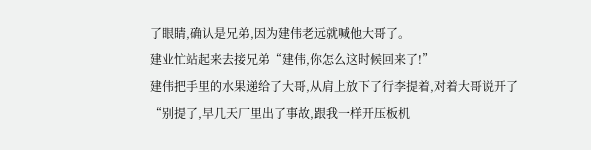了眼睛,确认是兄弟,因为建伟老远就喊他大哥了。
建业忙站起来去接兄弟“建伟,你怎么这时候回来了!”
建伟把手里的水果递给了大哥,从肩上放下了行李提着,对着大哥说开了“别提了,早几天厂里出了事故,跟我一样开压板机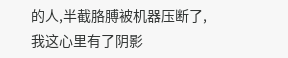的人,半截胳膊被机器压断了,我这心里有了阴影